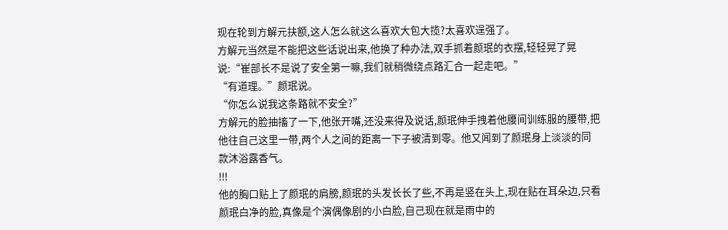现在轮到方解元扶额,这人怎么就这么喜欢大包大揽?太喜欢逞强了。
方解元当然是不能把这些话说出来,他换了种办法,双手抓着颜珉的衣摆,轻轻晃了晃说:“崔部长不是说了安全第一嘛,我们就稍微绕点路汇合一起走吧。”
“有道理。”颜珉说。
“你怎么说我这条路就不安全?”
方解元的脸抽搐了一下,他张开嘴,还没来得及说话,颜珉伸手拽着他腰间训练服的腰带,把他往自己这里一带,两个人之间的距离一下子被清到零。他又闻到了颜珉身上淡淡的同款沐浴露香气。
!!!
他的胸口贴上了颜珉的肩膀,颜珉的头发长长了些,不再是竖在头上,现在贴在耳朵边,只看颜珉白净的脸,真像是个演偶像剧的小白脸,自己现在就是雨中的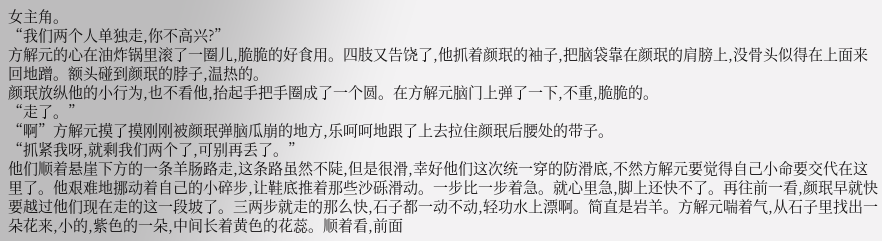女主角。
“我们两个人单独走,你不高兴?”
方解元的心在油炸锅里滚了一圈儿,脆脆的好食用。四肢又告饶了,他抓着颜珉的袖子,把脑袋靠在颜珉的肩膀上,没骨头似得在上面来回地蹭。额头碰到颜珉的脖子,温热的。
颜珉放纵他的小行为,也不看他,抬起手把手圈成了一个圆。在方解元脑门上弹了一下,不重,脆脆的。
“走了。”
“啊”方解元摸了摸刚刚被颜珉弹脑瓜崩的地方,乐呵呵地跟了上去拉住颜珉后腰处的带子。
“抓紧我呀,就剩我们两个了,可别再丢了。”
他们顺着悬崖下方的一条羊肠路走,这条路虽然不陡,但是很滑,幸好他们这次统一穿的防滑底,不然方解元要觉得自己小命要交代在这里了。他艰难地挪动着自己的小碎步,让鞋底推着那些沙砾滑动。一步比一步着急。就心里急,脚上还快不了。再往前一看,颜珉早就快要越过他们现在走的这一段坡了。三两步就走的那么快,石子都一动不动,轻功水上漂啊。简直是岩羊。方解元喘着气,从石子里找出一朵花来,小的,紫色的一朵,中间长着黄色的花蕊。顺着看,前面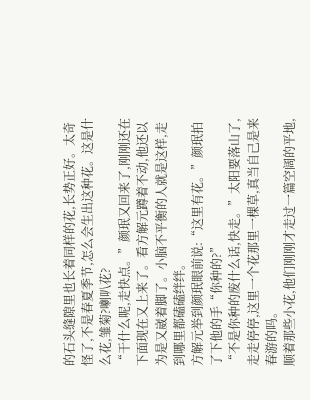的石头缝隙里也长着同样的花,长势正好。太奇怪了,不是春夏季节,怎么会生出这种花。这是什么花,雏菊?喇叭花?
“干什么呢,走快点。”颜珉又回来了,刚刚还在下面现在又上来了。看方解元蹲着不动,他还以为是又崴着脚了。小脑不平衡的人就是这样,走到哪里都磕磕绊绊。
方解元举到颜珉眼前说:“这里有花。”颜珉拍了下他的手“你种的?”
“不是你种的废什么话,快走。”太阳要落山了,走走停停,这里一个花那里一棵草,真当自己是来春游的吗。
顺着那些小花,他们刚刚才走过一篇空阔的平地,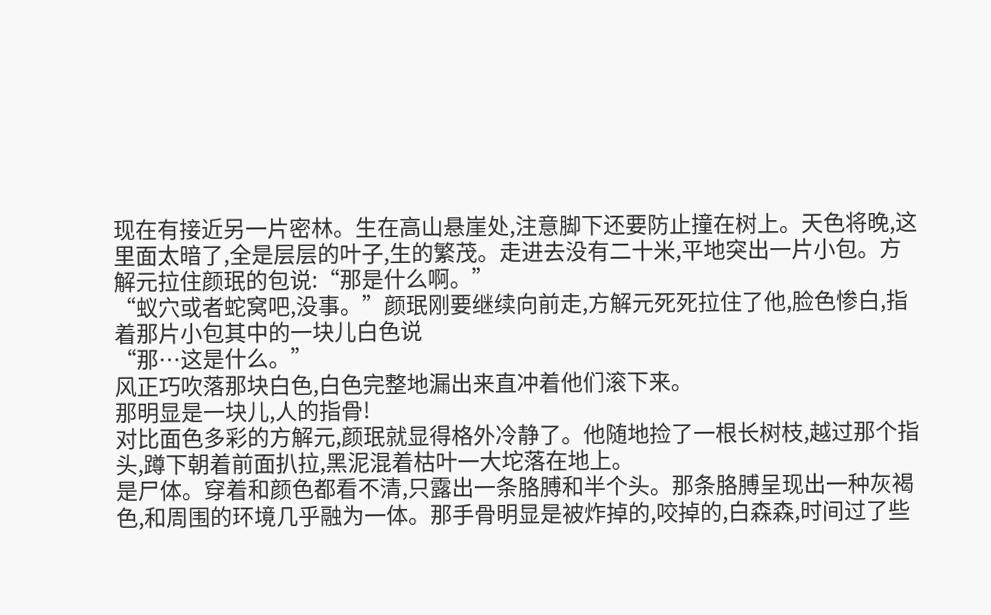现在有接近另一片密林。生在高山悬崖处,注意脚下还要防止撞在树上。天色将晚,这里面太暗了,全是层层的叶子,生的繁茂。走进去没有二十米,平地突出一片小包。方解元拉住颜珉的包说:“那是什么啊。”
“蚁穴或者蛇窝吧,没事。”颜珉刚要继续向前走,方解元死死拉住了他,脸色惨白,指着那片小包其中的一块儿白色说
“那…这是什么。”
风正巧吹落那块白色,白色完整地漏出来直冲着他们滚下来。
那明显是一块儿,人的指骨!
对比面色多彩的方解元,颜珉就显得格外冷静了。他随地捡了一根长树枝,越过那个指头,蹲下朝着前面扒拉,黑泥混着枯叶一大坨落在地上。
是尸体。穿着和颜色都看不清,只露出一条胳膊和半个头。那条胳膊呈现出一种灰褐色,和周围的环境几乎融为一体。那手骨明显是被炸掉的,咬掉的,白森森,时间过了些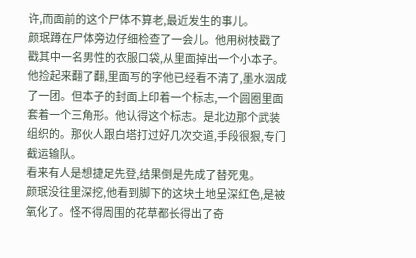许,而面前的这个尸体不算老,最近发生的事儿。
颜珉蹲在尸体旁边仔细检查了一会儿。他用树枝戳了戳其中一名男性的衣服口袋,从里面掉出一个小本子。他捡起来翻了翻,里面写的字他已经看不清了,墨水洇成了一团。但本子的封面上印着一个标志,一个圆圈里面套着一个三角形。他认得这个标志。是北边那个武装组织的。那伙人跟白塔打过好几次交道,手段很狠,专门截运输队。
看来有人是想捷足先登,结果倒是先成了替死鬼。
颜珉没往里深挖,他看到脚下的这块土地呈深红色,是被氧化了。怪不得周围的花草都长得出了奇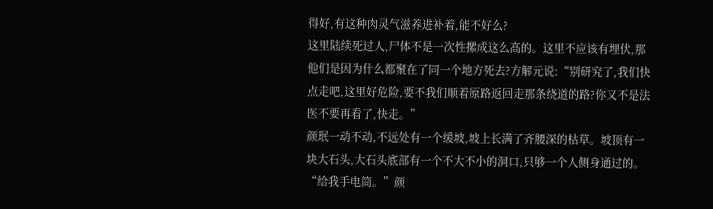得好,有这种肉灵气滋养进补着,能不好么?
这里陆续死过人,尸体不是一次性摞成这么高的。这里不应该有埋伏,那他们是因为什么都聚在了同一个地方死去?方解元说:“别研究了,我们快点走吧,这里好危险,要不我们顺着原路返回走那条绕道的路?你又不是法医不要再看了,快走。”
颜珉一动不动,不远处有一个缓坡,坡上长满了齐腰深的枯草。坡顶有一块大石头,大石头底部有一个不大不小的洞口,只够一个人侧身通过的。“给我手电筒。”颜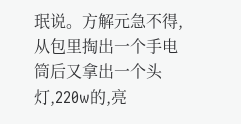珉说。方解元急不得,从包里掏出一个手电筒后又拿出一个头灯,220w的,亮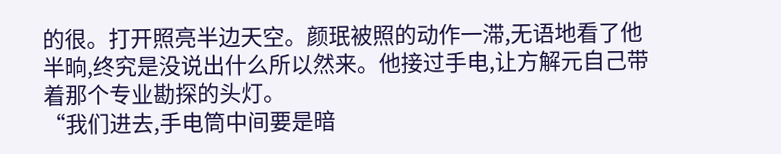的很。打开照亮半边天空。颜珉被照的动作一滞,无语地看了他半晌,终究是没说出什么所以然来。他接过手电,让方解元自己带着那个专业勘探的头灯。
“我们进去,手电筒中间要是暗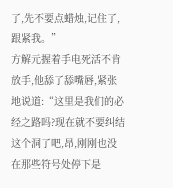了,先不要点蜡烛,记住了,跟紧我。”
方解元握着手电死活不肯放手,他舔了舔嘴唇,紧张地说道:“这里是我们的必经之路吗?现在就不要纠结这个洞了吧,昂,刚刚也没在那些符号处停下是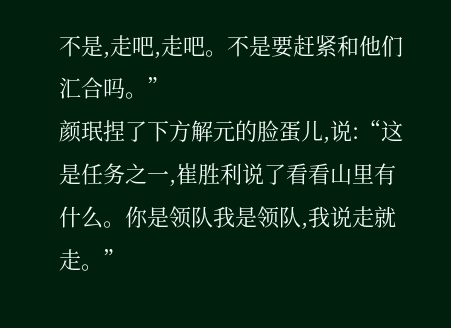不是,走吧,走吧。不是要赶紧和他们汇合吗。”
颜珉捏了下方解元的脸蛋儿,说:“这是任务之一,崔胜利说了看看山里有什么。你是领队我是领队,我说走就走。”